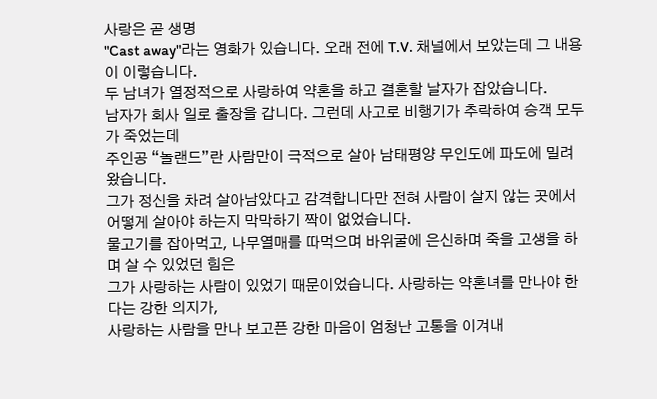사랑은 곧 생명
"Cast away"라는 영화가 있습니다. 오래 전에 T.V. 채널에서 보았는데 그 내용이 이렇습니다.
두 남녀가 열정적으로 사랑하여 약혼을 하고 결혼할 날자가 잡았습니다.
남자가 회사 일로 출장을 갑니다. 그런데 사고로 비행기가 추락하여 승객 모두가 죽었는데
주인공 “놀랜드”란 사람만이 극적으로 살아 남태평양 무인도에 파도에 밀려 왔습니다.
그가 정신을 차려 살아남았다고 감격합니다만 전혀 사람이 살지 않는 곳에서
어떻게 살아야 하는지 막막하기 짝이 없었습니다.
물고기를 잡아먹고, 나무열매를 따먹으며 바위굴에 은신하며 죽을 고생을 하며 살 수 있었던 힘은
그가 사랑하는 사람이 있었기 때문이었습니다. 사랑하는 약혼녀를 만나야 한다는 강한 의지가,
사랑하는 사람을 만나 보고픈 강한 마음이 엄청난 고통을 이겨내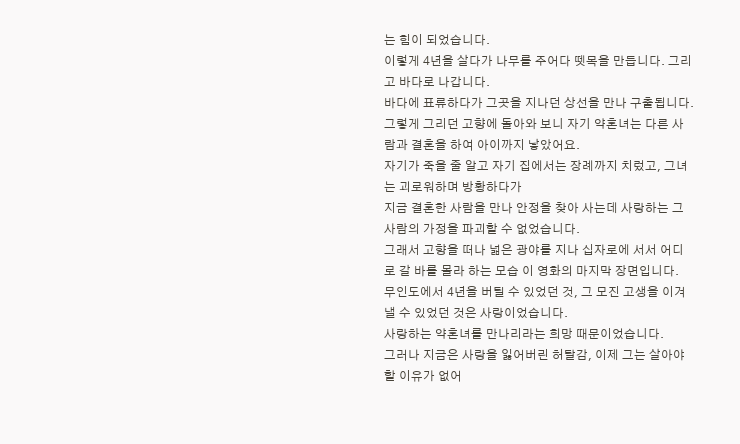는 힘이 되었습니다.
이렇게 4년을 살다가 나무를 주어다 뗏목을 만듭니다. 그리고 바다로 나갑니다.
바다에 표류하다가 그곳을 지나던 상선을 만나 구출됩니다.
그렇게 그리던 고향에 돌아와 보니 자기 약혼녀는 다른 사람과 결혼을 하여 아이까지 낳았어요.
자기가 죽을 줄 알고 자기 집에서는 장례까지 치렀고, 그녀는 괴로워하며 방황하다가
지금 결혼한 사람을 만나 안정을 찾아 사는데 사랑하는 그 사람의 가정을 파괴할 수 없었습니다.
그래서 고향을 떠나 넓은 광야를 지나 십자로에 서서 어디로 갈 바를 몰라 하는 모습 이 영화의 마지막 장면입니다.
무인도에서 4년을 버틸 수 있었던 것, 그 모진 고생을 이겨낼 수 있었던 것은 사랑이었습니다.
사랑하는 약혼녀를 만나리라는 희망 때문이었습니다.
그러나 지금은 사랑을 잃어버린 허탈감, 이제 그는 살아야 할 이유가 없어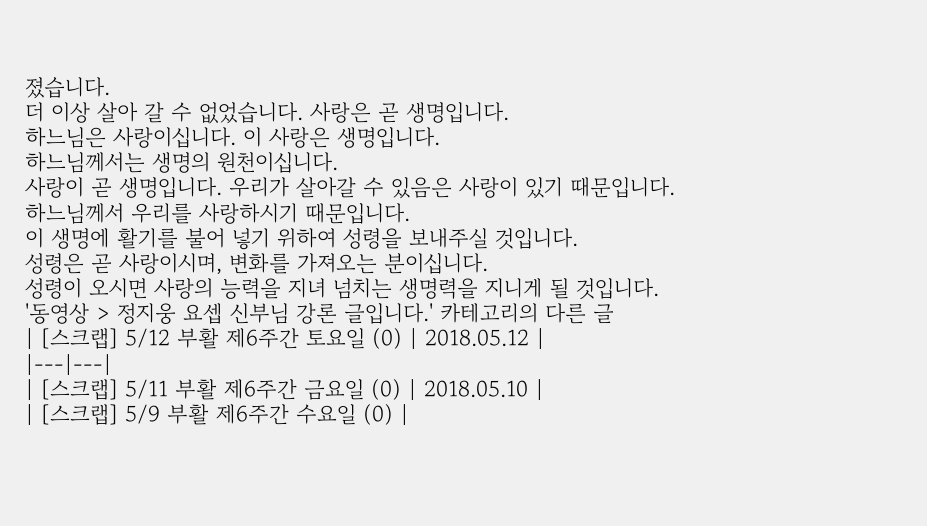졌습니다.
더 이상 살아 갈 수 없었습니다. 사랑은 곧 생명입니다.
하느님은 사랑이십니다. 이 사랑은 생명입니다.
하느님께서는 생명의 원천이십니다.
사랑이 곧 생명입니다. 우리가 살아갈 수 있음은 사랑이 있기 때문입니다.
하느님께서 우리를 사랑하시기 때문입니다.
이 생명에 활기를 불어 넣기 위하여 성령을 보내주실 것입니다.
성령은 곧 사랑이시며, 변화를 가져오는 분이십니다.
성령이 오시면 사랑의 능력을 지녀 넘치는 생명력을 지니게 될 것입니다.
'동영상 > 정지웅 요셉 신부님 강론 글입니다.' 카테고리의 다른 글
| [스크랩] 5/12 부활 제6주간 토요일 (0) | 2018.05.12 |
|---|---|
| [스크랩] 5/11 부활 제6주간 금요일 (0) | 2018.05.10 |
| [스크랩] 5/9 부활 제6주간 수요일 (0) |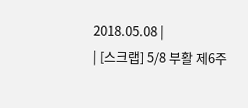2018.05.08 |
| [스크랩] 5/8 부활 제6주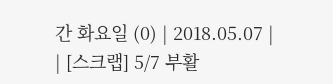간 화요일 (0) | 2018.05.07 |
| [스크랩] 5/7 부활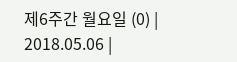제6주간 월요일 (0) | 2018.05.06 |